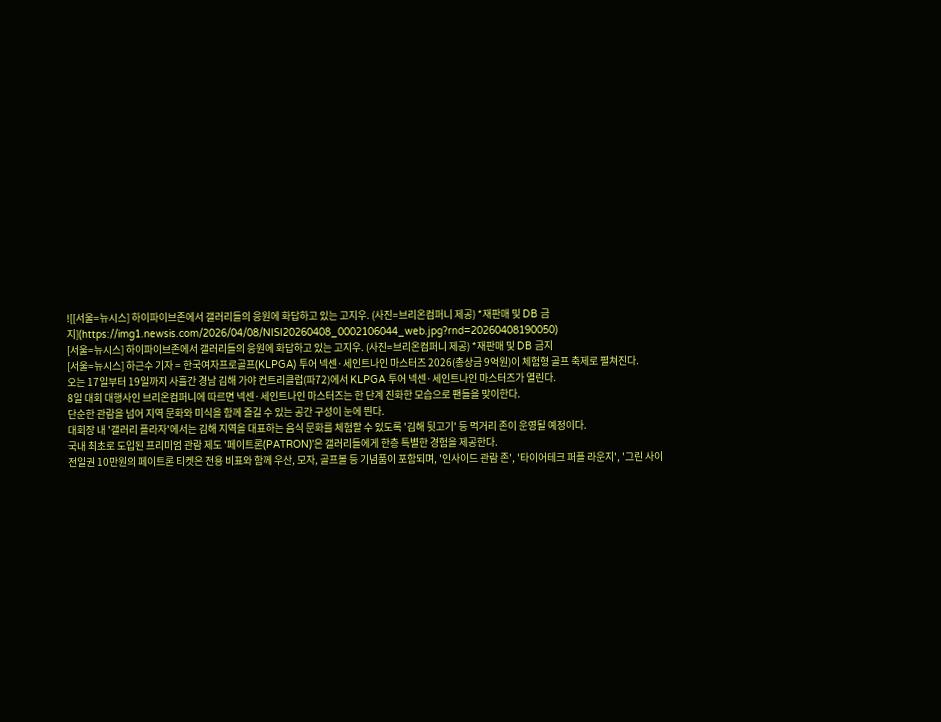![[서울=뉴시스] 하이파이브존에서 갤러리들의 응원에 화답하고 있는 고지우. (사진=브리온컴퍼니 제공) *재판매 및 DB 금지](https://img1.newsis.com/2026/04/08/NISI20260408_0002106044_web.jpg?rnd=20260408190050)
[서울=뉴시스] 하이파이브존에서 갤러리들의 응원에 화답하고 있는 고지우. (사진=브리온컴퍼니 제공) *재판매 및 DB 금지
[서울=뉴시스] 하근수 기자 = 한국여자프로골프(KLPGA) 투어 넥센·세인트나인 마스터즈 2026(총상금 9억원)이 체험형 골프 축제로 펼쳐진다.
오는 17일부터 19일까지 사흘간 경남 김해 가야 컨트리클럽(파72)에서 KLPGA 투어 넥센·세인트나인 마스터즈가 열린다.
8일 대회 대행사인 브리온컴퍼니에 따르면 넥센·세인트나인 마스터즈는 한 단계 진화한 모습으로 팬들을 맞이한다.
단순한 관람을 넘어 지역 문화와 미식을 함께 즐길 수 있는 공간 구성이 눈에 띈다.
대회장 내 '갤러리 플라자'에서는 김해 지역을 대표하는 음식 문화를 체험할 수 있도록 '김해 뒷고기' 등 먹거리 존이 운영될 예정이다.
국내 최초로 도입된 프리미엄 관람 제도 '페이트론(PATRON)'은 갤러리들에게 한층 특별한 경험을 제공한다.
전일권 10만원의 페이트론 티켓은 전용 비표와 함께 우산, 모자, 골프볼 등 기념품이 포함되며, '인사이드 관람 존', '타이어테크 퍼플 라운지', '그린 사이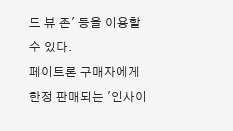드 뷰 존' 등을 이용할 수 있다.
페이트론 구매자에게 한정 판매되는 '인사이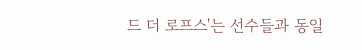드 더 로프스'는 선수들과 동일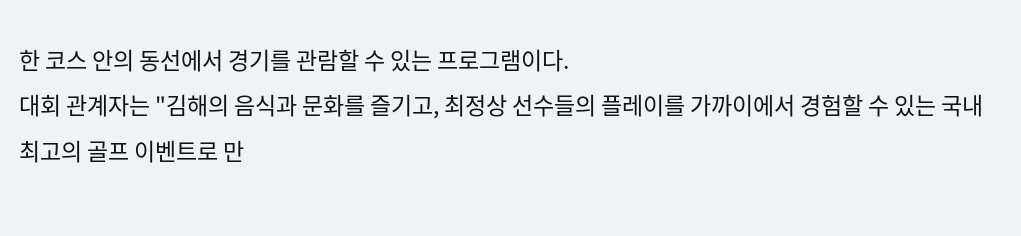한 코스 안의 동선에서 경기를 관람할 수 있는 프로그램이다.
대회 관계자는 "김해의 음식과 문화를 즐기고, 최정상 선수들의 플레이를 가까이에서 경험할 수 있는 국내 최고의 골프 이벤트로 만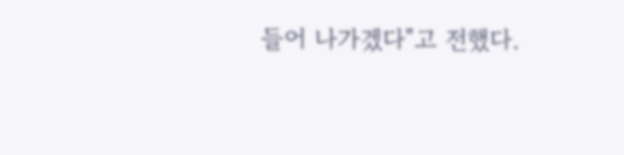들어 나가겠다"고 전했다.